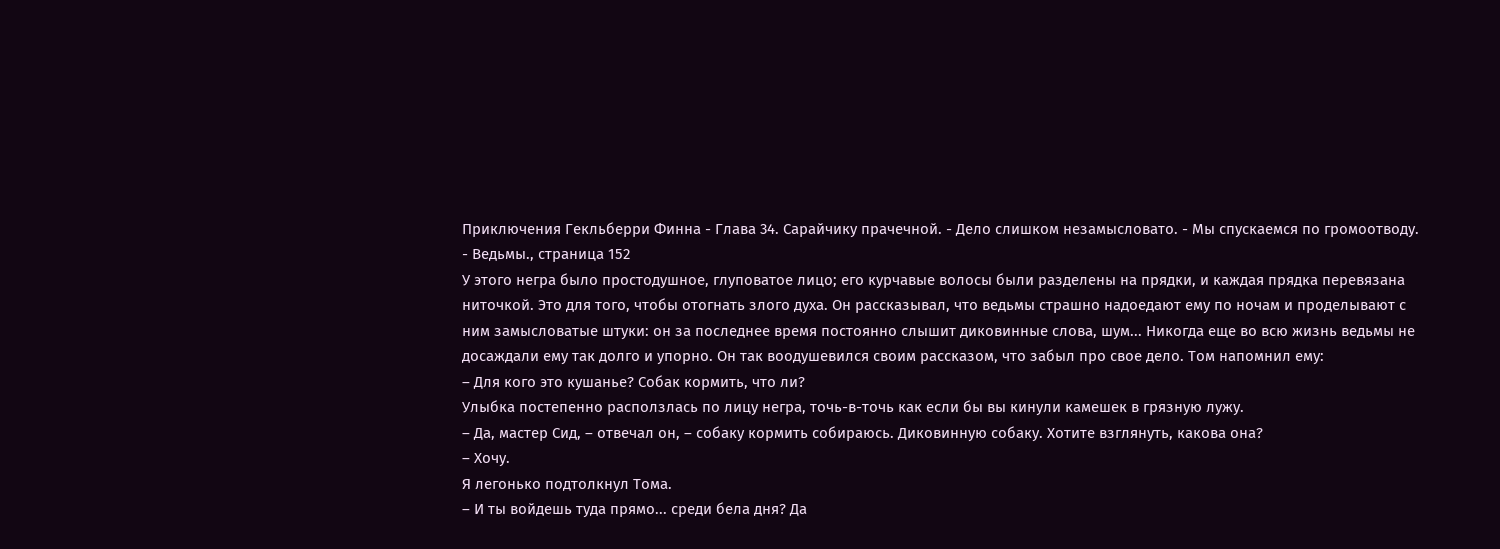Приключения Гекльберри Финна - Глава 34. Сарайчику прачечной. - Дело слишком незамысловато. - Мы спускаемся по громоотводу. - Ведьмы., страница 152
У этого негра было простодушное, глуповатое лицо; его курчавые волосы были разделены на прядки, и каждая прядка перевязана ниточкой. Это для того, чтобы отогнать злого духа. Он рассказывал, что ведьмы страшно надоедают ему по ночам и проделывают с ним замысловатые штуки: он за последнее время постоянно слышит диковинные слова, шум... Никогда еще во всю жизнь ведьмы не досаждали ему так долго и упорно. Он так воодушевился своим рассказом, что забыл про свое дело. Том напомнил ему:
– Для кого это кушанье? Собак кормить, что ли?
Улыбка постепенно расползлась по лицу негра, точь-в-точь как если бы вы кинули камешек в грязную лужу.
– Да, мастер Сид, – отвечал он, – собаку кормить собираюсь. Диковинную собаку. Хотите взглянуть, какова она?
– Хочу.
Я легонько подтолкнул Тома.
– И ты войдешь туда прямо... среди бела дня? Да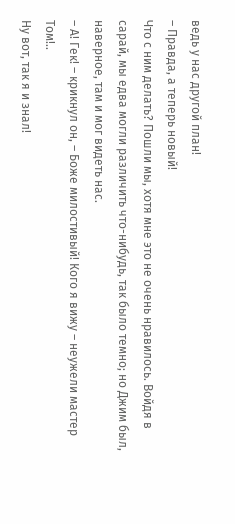ведь у нас другой план!
– Правда, а теперь новый!
Что с ним делать? Пошли мы, хотя мне это не очень нравилось. Войдя в сарай, мы едва могли различить что-нибудь, так было темно; но Джим был, наверное, там и мог видеть нас.
– А! Гек! – крикнул он, – Боже милостивый! Кого я вижу – неужели мастер Том!..
Ну вот, так я и знал!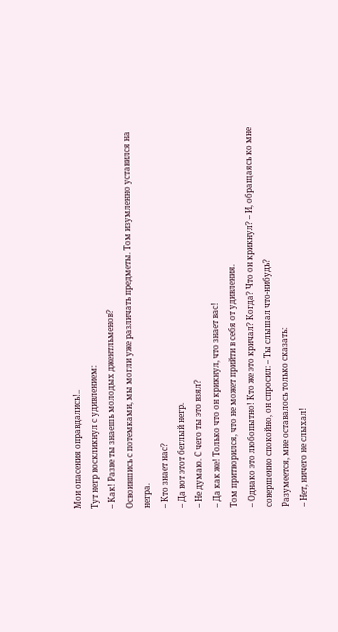Мои опасения оправдались!..
Тут негр воскликнул с удивлением:
– Как! Разве ты знаешь молодых джентльменов?
Освоившись с потемками, мы могли уже различать предметы. Том изумленно уставился на негра.
– Кто знает нас?
– Да вот этот беглый негр.
– Не думаю. С чего ты это взял?
– Да как же! Только что он крикнул, что знает вас!
Том притворился, что не может прийти в себя от удивления.
– Однако это любопытно! Кто же это кричал? Когда? Что он крикнул? – И, обращаясь ко мне совершенно спокойно, он спросил: – Ты слышал что-нибудь?
Разумеется, мне оставалось только сказать:
– Нет, ничего не слыхал!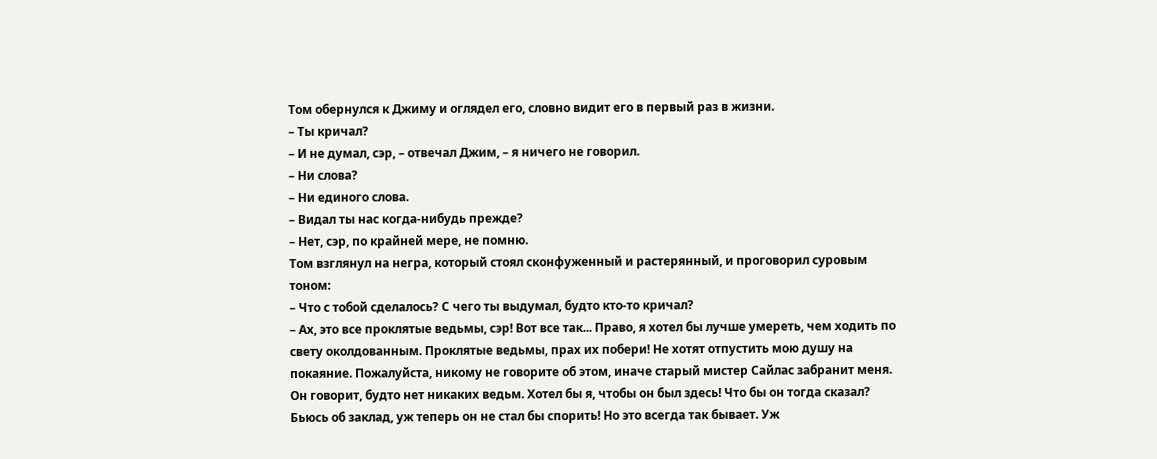Том обернулся к Джиму и оглядел его, словно видит его в первый раз в жизни.
– Ты кричал?
– И не думал, сэр, – отвечал Джим, – я ничего не говорил.
– Ни слова?
– Ни единого слова.
– Видал ты нас когда-нибудь прежде?
– Нет, сэр, по крайней мере, не помню.
Том взглянул на негра, который стоял сконфуженный и растерянный, и проговорил суровым тоном:
– Что с тобой сделалось? С чего ты выдумал, будто кто-то кричал?
– Ах, это все проклятые ведьмы, сэр! Вот все так... Право, я хотел бы лучше умереть, чем ходить по свету околдованным. Проклятые ведьмы, прах их побери! Не хотят отпустить мою душу на покаяние. Пожалуйста, никому не говорите об этом, иначе старый мистер Сайлас забранит меня. Он говорит, будто нет никаких ведьм. Хотел бы я, чтобы он был здесь! Что бы он тогда сказал? Бьюсь об заклад, уж теперь он не стал бы спорить! Но это всегда так бывает. Уж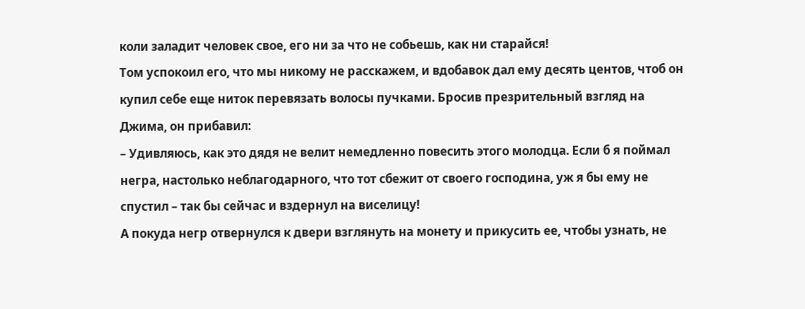коли заладит человек свое, его ни за что не собьешь, как ни старайся!
Том успокоил его, что мы никому не расскажем, и вдобавок дал ему десять центов, чтоб он купил себе еще ниток перевязать волосы пучками. Бросив презрительный взгляд на Джима, он прибавил:
– Удивляюсь, как это дядя не велит немедленно повесить этого молодца. Если б я поймал негра, настолько неблагодарного, что тот сбежит от своего господина, уж я бы ему не спустил – так бы сейчас и вздернул на виселицу!
А покуда негр отвернулся к двери взглянуть на монету и прикусить ее, чтобы узнать, не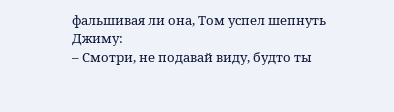фальшивая ли она, Том успел шепнуть Джиму:
– Смотри, не подавай виду, будто ты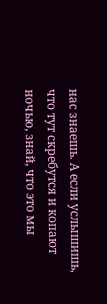нас знаешь. А если услышишь, что тут скребутся и копают ночью, знай, что это мы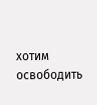хотим освободить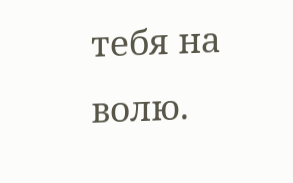тебя на волю.